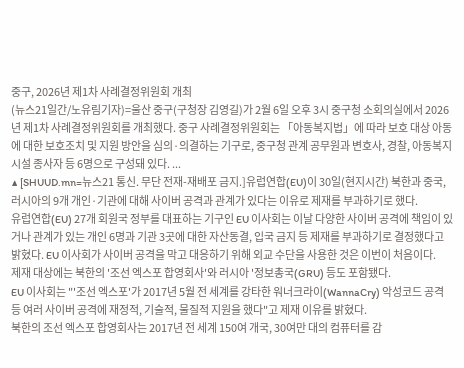중구, 2026년 제1차 사례결정위원회 개최
(뉴스21일간/노유림기자)=울산 중구(구청장 김영길)가 2월 6일 오후 3시 중구청 소회의실에서 2026년 제1차 사례결정위원회를 개최했다. 중구 사례결정위원회는 「아동복지법」에 따라 보호 대상 아동에 대한 보호조치 및 지원 방안을 심의·의결하는 기구로, 중구청 관계 공무원과 변호사, 경찰, 아동복지시설 종사자 등 6명으로 구성돼 있다. ...
▲ [SHUUD.mn=뉴스21 통신. 무단 전재-재배포 금지.]유럽연합(EU)이 30일(현지시간) 북한과 중국, 러시아의 9개 개인·기관에 대해 사이버 공격과 관계가 있다는 이유로 제재를 부과하기로 했다.
유럽연합(EU) 27개 회원국 정부를 대표하는 기구인 EU 이사회는 이날 다양한 사이버 공격에 책임이 있거나 관계가 있는 개인 6명과 기관 3곳에 대한 자산동결, 입국 금지 등 제재를 부과하기로 결정했다고 밝혔다. EU 이사회가 사이버 공격을 막고 대응하기 위해 외교 수단을 사용한 것은 이번이 처음이다.
제재 대상에는 북한의 '조선 엑스포 합영회사'와 러시아 '정보총국(GRU) 등도 포함됐다.
EU 이사회는 "'조선 엑스포'가 2017년 5월 전 세계를 강타한 워너크라이(WannaCry) 악성코드 공격 등 여러 사이버 공격에 재정적, 기술적, 물질적 지원을 했다"고 제재 이유를 밝혔다.
북한의 조선 엑스포 합영회사는 2017년 전 세계 150여 개국, 30여만 대의 컴퓨터를 감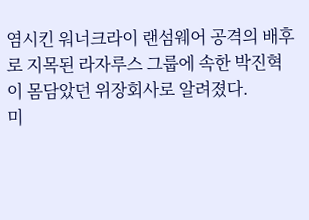염시킨 워너크라이 랜섬웨어 공격의 배후로 지목된 라자루스 그룹에 속한 박진혁이 몸담았던 위장회사로 알려졌다.
미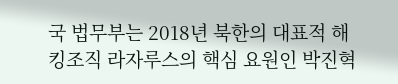국 법무부는 2018년 북한의 대표적 해킹조직 라자루스의 핵심 요원인 박진혁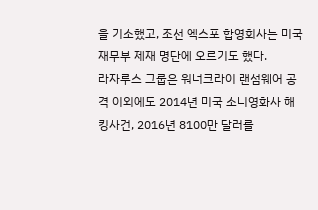을 기소했고, 조선 엑스포 합영회사는 미국 재무부 제재 명단에 오르기도 했다.
라자루스 그룹은 워너크라이 랜섬웨어 공격 이외에도 2014년 미국 소니영화사 해킹사건, 2016년 8100만 달러를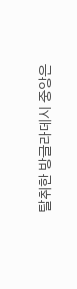탈취한 방글라데시 중앙은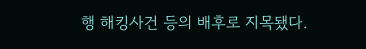행 해킹사건 등의 배후로 지목됐다.